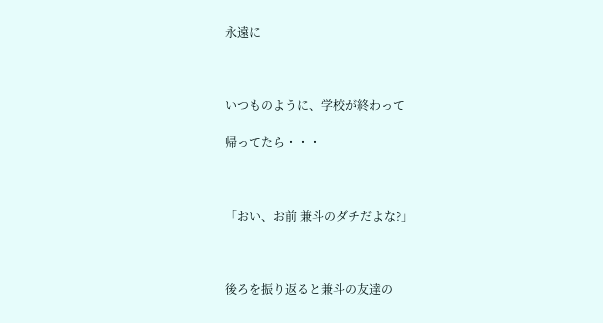永遠に



いつものように、学校が終わって

帰ってたら・・・



「おい、お前 兼斗のダチだよな?」



後ろを振り返ると兼斗の友達の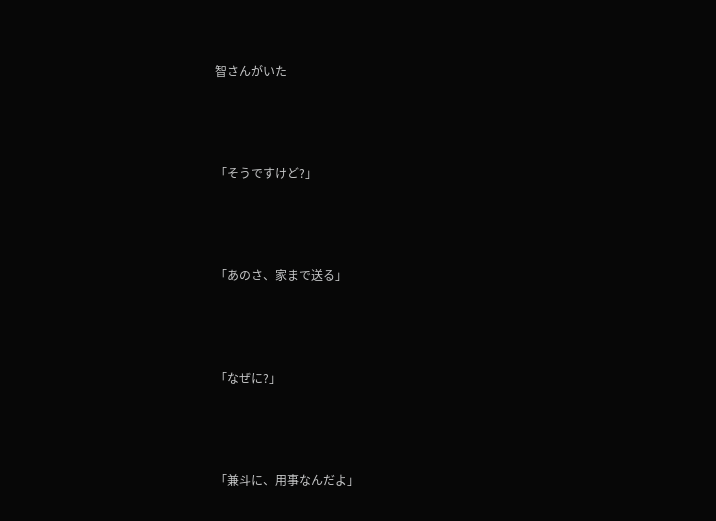智さんがいた



「そうですけど?」



「あのさ、家まで送る」



「なぜに?」



「兼斗に、用事なんだよ」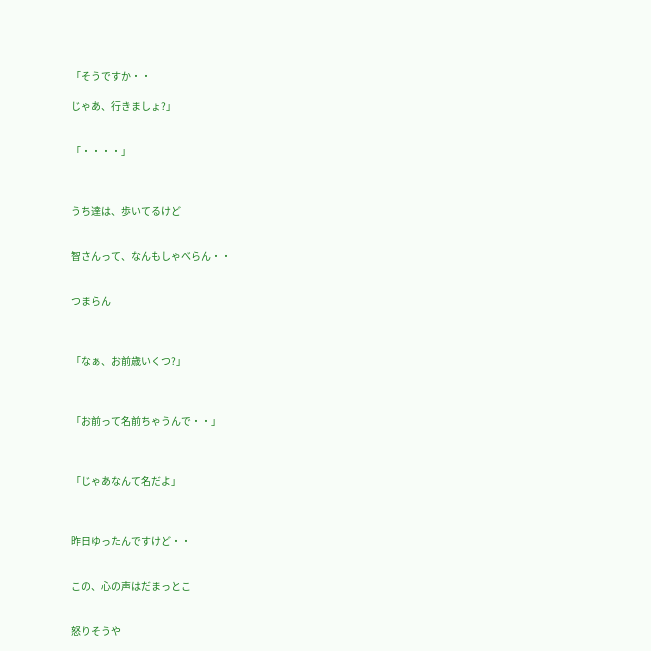「そうですか・・

じゃあ、行きましょ?」


「・・・・」



うち達は、歩いてるけど


智さんって、なんもしゃべらん・・


つまらん



「なぁ、お前歳いくつ?」



「お前って名前ちゃうんで・・」



「じゃあなんて名だよ」



昨日ゆったんですけど・・


この、心の声はだまっとこ


怒りそうや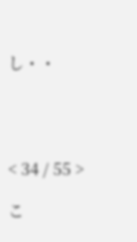し・・




< 34 / 55 >

こ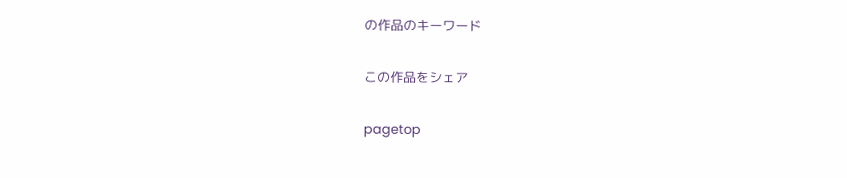の作品のキーワード

この作品をシェア

pagetop